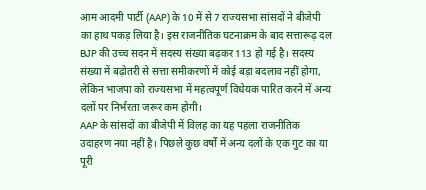आम आदमी पार्टी (AAP) के 10 में से 7 राज्यसभा सांसदों ने बीजेपी का हाथ पकड़ लिया है। इस राजनीतिक घटनाक्रम के बाद सत्तारूढ़ दल BJP की उच्च सदन में सदस्य संख्या बढ़कर 113 हो गई है। सदस्य संख्या में बढ़ोतरी से सत्ता समीकरणों में कोई बड़ा बदलाव नहीं होगा, लेकिन भाजपा को राज्यसभा में महत्वपूर्ण विधेयक पारित करने में अन्य दलों पर निर्भरता जरूर कम होगी।
AAP के सांसदों का बीजेपी में विलह का यह पहला राजनीतिक उदाहरण नया नहीं है। पिछले कुछ वर्षों में अन्य दलों के एक गुट का या पूरी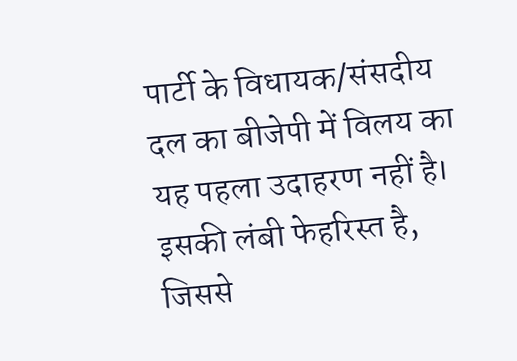पार्टी के विधायक/संसदीय दल का बीजेपी में विलय का यह पहला उदाहरण नहीं है। इसकी लंबी फेहरिस्त है, जिससे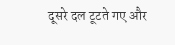दूसरे दल टूटते गए और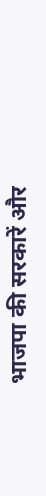भाजपा की सरकारें और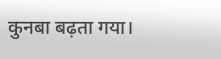कुनबा बढ़ता गया।